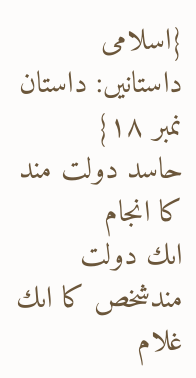{اسلامی داستانیں: داستان نمبر ۱۸}
حاسد دولت مند کا انجام
اىك دولت مندشخص كا اىك غلام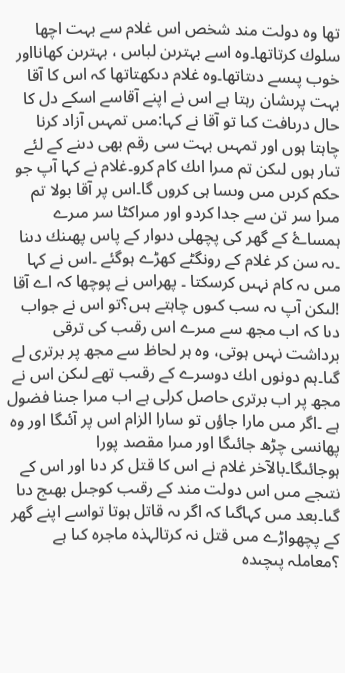تھا وہ دولت مند شخص اس غلام سے بہت اچھا سلوك كرتاتھا۔وہ اسے بہترىن لباس ، بہترىن كھانااور خوب پىسے دىتاتھا۔وہ غلام دىكھتاتھا كہ اس كا آقا بہت پرىشان رہتا ہے اس نے اپنے آقاسے اسكے دل كا حال درىافت كىا تو آقا نے كہا:مىں تمہىں آزاد كرنا چاہتا ہوں اور تمہىں بہت سى رقم بھى دىنے كے لئے تىار ہوں لىكن تم مىرا اىك كام كرو۔غلام نے كہا آپ جو حكم كرىں مىں وىسا ہى كروں گا۔اس پر آقا بولا تم مىرا سر تن سے جدا كردو اور مىراكٹا سر مىرے ہمساۓ كے گھر كى پچھلى دىوار كے پاس پھىنك دىنا ۔ىہ سن كر غلام كے رونگٹے كھڑے ہوگئے ۔اس نے كہا مىں ىہ كام نہىں كرسكتا ۔ پھراس نے پوچھا كہ اے آقا !لىكن آپ ىہ سب كىوں چاہتے ہىں؟تو اس نے جواب دىا كہ اب مجھ سے مىرے اس رقىب كى ترقى برداشت نہىں ہوتى، وہ ہر لحاظ سے مجھ پر برترى لے گىا۔ہم دونوں اىك دوسرے كے رقىب تھے لىكن اس نے مجھ پر اب برترى حاصل كرلى ہے اب مىرا جىنا فضول ہے ۔اگر مىں مارا جاؤں تو سارا الزام اس پر آئىگا اور وہ پھانسى چڑھ جائىگا اور مىرا مقصد پورا ہوجائىگا۔بالآخر غلام نے اس كا قتل كر دىا اور اس كے نتىجے مىں اس دولت مند كے رقىب كوجىل بھىج دىا گىا۔بعد مىں كہاگىا كہ اگر ىہ قاتل ہوتا تواسے اپنے گھر كے پچھواڑے مىں قتل نہ كرتالہذہ ماجرہ كىا ہے ؟معاملہ پىچىدہ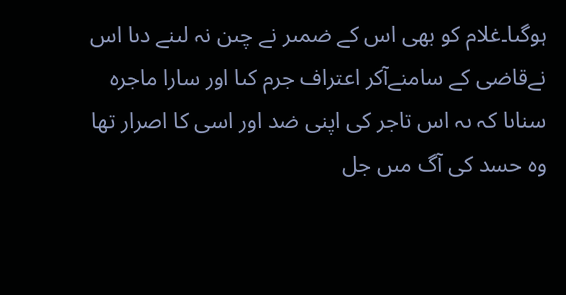ہوگىا۔غلام كو بھى اس كے ضمىر نے چىن نہ لىنے دىا اس نےقاضى كے سامنےآكر اعتراف جرم كىا اور سارا ماجرہ سناىا كہ ىہ اس تاجر كى اپنى ضد اور اسى كا اصرار تھا وہ حسد كى آگ مىں جل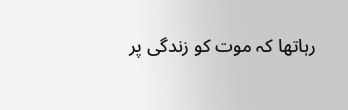رہاتھا كہ موت كو زندگى پر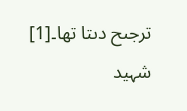ترجىح دىتا تھا۔[1] شہید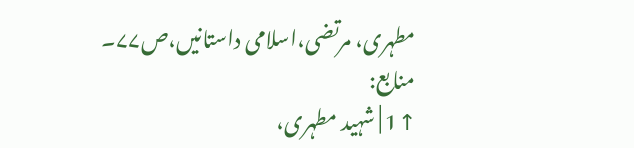مطہری، مرتضی،اسلامی داستانیں،ص۷۷۔
منابع:
↑1 | شہید مطہری،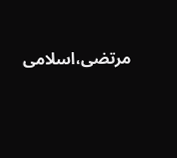مرتضی،اسلامی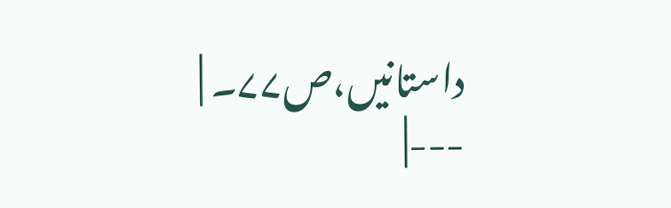داستانیں،ص۷۷۔ |
---|